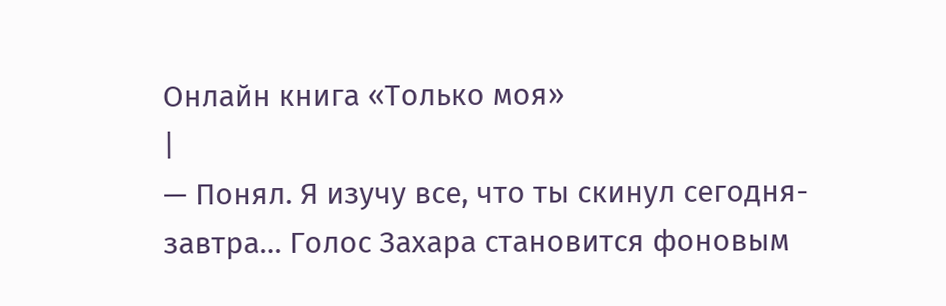Онлайн книга «Только моя»
|
— Понял. Я изучу все, что ты скинул сегодня-завтра… Голос Захара становится фоновым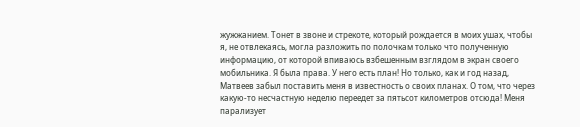жужжанием. Тонет в звоне и стрекоте, который рождается в моих ушах, чтобы я, не отвлекаясь, могла разложить по полочкам только что полученную информацию, от которой впиваюсь взбешенным взглядом в экран своего мобильника. Я была права. У него есть план! Но только, как и год назад, Матвеев забыл поставить меня в известность о своих планах. О том, что через какую-то несчастную неделю переедет за пятьсот километров отсюда! Меня парализует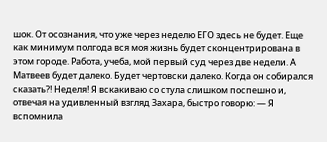шок. От осознания, что уже через неделю ЕГО здесь не будет. Еще как минимум полгода вся моя жизнь будет сконцентрирована в этом городе. Работа, учеба, мой первый суд через две недели. А Матвеев будет далеко. Будет чертовски далеко. Когда он собирался сказать?! Неделя! Я вскакиваю со стула слишком поспешно и, отвечая на удивленный взгляд Захара, быстро говорю: — Я вспомнила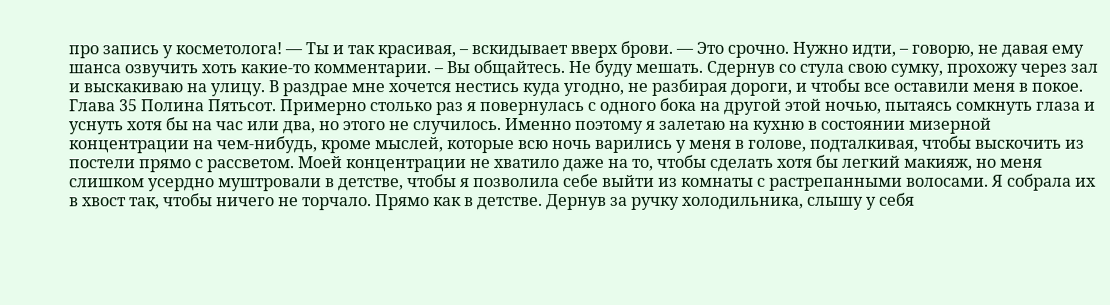про запись у косметолога! — Ты и так красивая, – вскидывает вверх брови. — Это срочно. Нужно идти, – говорю, не давая ему шанса озвучить хоть какие-то комментарии. – Вы общайтесь. Не буду мешать. Сдернув со стула свою сумку, прохожу через зал и выскакиваю на улицу. В раздрае мне хочется нестись куда угодно, не разбирая дороги, и чтобы все оставили меня в покое. Глава 35 Полина Пятьсот. Примерно столько раз я повернулась с одного бока на другой этой ночью, пытаясь сомкнуть глаза и уснуть хотя бы на час или два, но этого не случилось. Именно поэтому я залетаю на кухню в состоянии мизерной концентрации на чем-нибудь, кроме мыслей, которые всю ночь варились у меня в голове, подталкивая, чтобы выскочить из постели прямо с рассветом. Моей концентрации не хватило даже на то, чтобы сделать хотя бы легкий макияж, но меня слишком усердно муштровали в детстве, чтобы я позволила себе выйти из комнаты с растрепанными волосами. Я собрала их в хвост так, чтобы ничего не торчало. Прямо как в детстве. Дернув за ручку холодильника, слышу у себя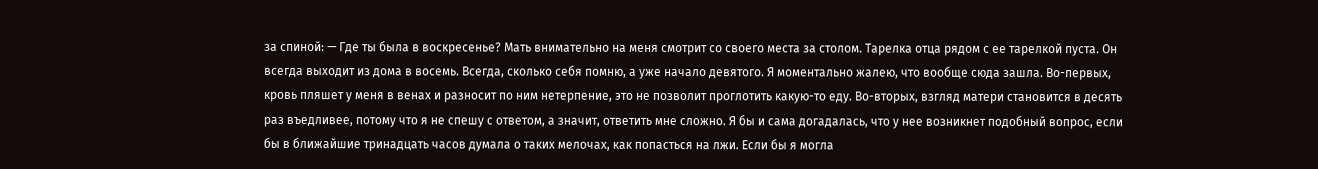за спиной: — Где ты была в воскресенье? Мать внимательно на меня смотрит со своего места за столом. Тарелка отца рядом с ее тарелкой пуста. Он всегда выходит из дома в восемь. Всегда, сколько себя помню, а уже начало девятого. Я моментально жалею, что вообще сюда зашла. Во-первых, кровь пляшет у меня в венах и разносит по ним нетерпение, это не позволит проглотить какую-то еду. Во-вторых, взгляд матери становится в десять раз въедливее, потому что я не спешу с ответом, а значит, ответить мне сложно. Я бы и сама догадалась, что у нее возникнет подобный вопрос, если бы в ближайшие тринадцать часов думала о таких мелочах, как попасться на лжи. Если бы я могла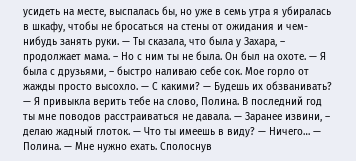усидеть на месте, выспалась бы, но уже в семь утра я убиралась в шкафу, чтобы не бросаться на стены от ожидания и чем-нибудь занять руки. — Ты сказала, что была у Захара, – продолжает мама. – Но с ним ты не была. Он был на охоте. — Я была с друзьями, – быстро наливаю себе сок. Мое горло от жажды просто высохло. — С какими? — Будешь их обзванивать? — Я привыкла верить тебе на слово, Полина. В последний год ты мне поводов расстраиваться не давала. — Заранее извини, – делаю жадный глоток. — Что ты имеешь в виду? — Ничего… — Полина. — Мне нужно ехать. Сполоснув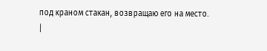под краном стакан, возвращаю его на место. |